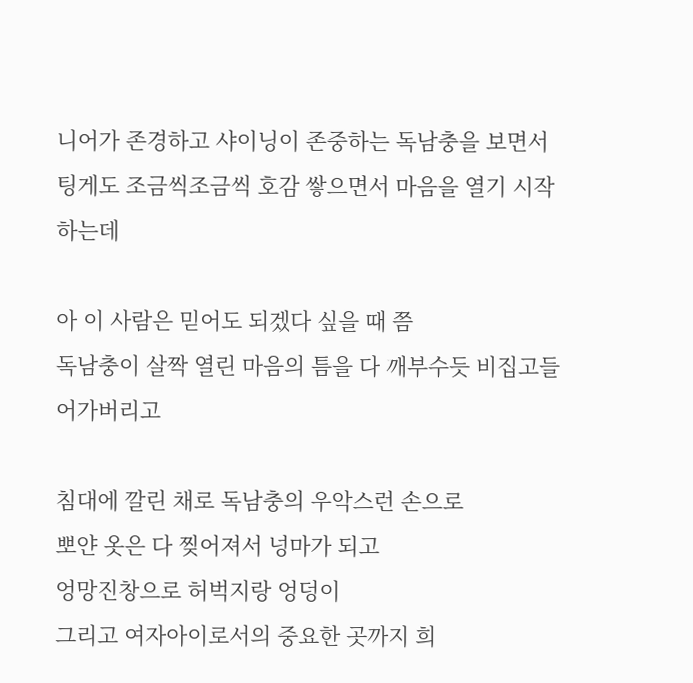니어가 존경하고 샤이닝이 존중하는 독남충을 보면서
팅게도 조금씩조금씩 호감 쌓으면서 마음을 열기 시작하는데

아 이 사람은 믿어도 되겠다 싶을 때 쯤
독남충이 살짝 열린 마음의 틈을 다 깨부수듯 비집고들어가버리고

침대에 깔린 채로 독남충의 우악스런 손으로
뽀얀 옷은 다 찢어져서 넝마가 되고
엉망진창으로 허벅지랑 엉덩이
그리고 여자아이로서의 중요한 곳까지 희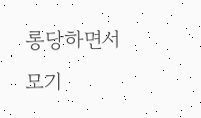롱당하면서
모기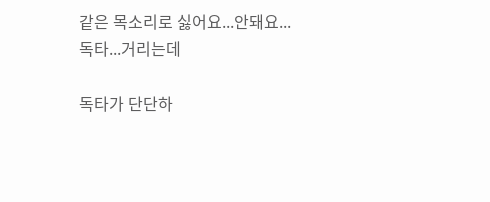같은 목소리로 싫어요...안돼요...독타...거리는데

독타가 단단하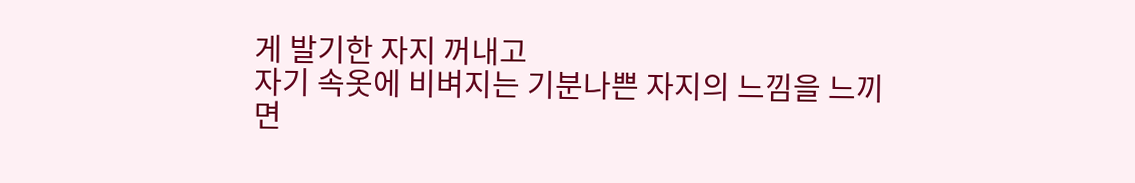게 발기한 자지 꺼내고
자기 속옷에 비벼지는 기분나쁜 자지의 느낌을 느끼면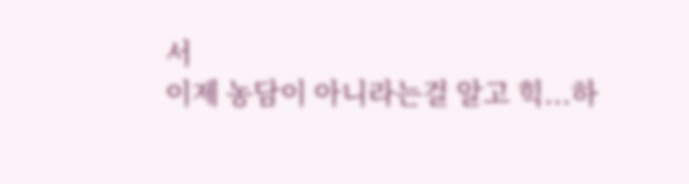서
이제 농담이 아니라는걸 알고 힉...하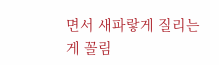면서 새파랗게 질리는게 꼴림